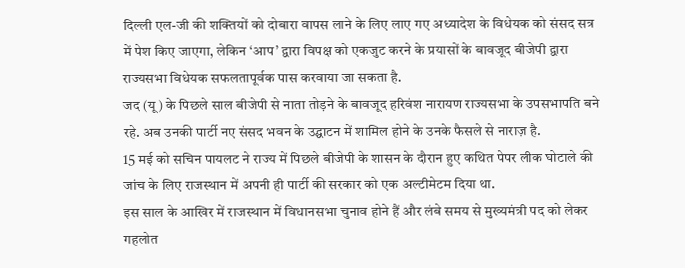दिल्ली एल-जी की शक्तियों को दोबारा वापस लाने के लिए लाए गए अध्यादेश के विधेयक को संसद सत्र में पेश किए जाएगा, लेकिन ‘आप’ द्वारा विपक्ष को एकजुट करने के प्रयासों के बावजूद बीजेपी द्वारा राज्यसभा विधेयक सफलतापूर्वक पास करवाया जा सकता है.
जद (यू) के पिछले साल बीजेपी से नाता तोड़ने के बावजूद हरिवंश नारायण राज्यसभा के उपसभापति बने रहे. अब उनकी पार्टी नए संसद भवन के उद्घाटन में शामिल होने के उनके फैसले से नाराज़ है.
15 मई को सचिन पायलट ने राज्य में पिछले बीजेपी के शासन के दौरान हुए कथित पेपर लीक घोटाले की जांच के लिए राजस्थान में अपनी ही पार्टी की सरकार को एक अल्टीमेटम दिया था.
इस साल के आखिर में राजस्थान में विधानसभा चुनाव होने हैं और लंबे समय से मुख्यमंत्री पद को लेकर गहलोत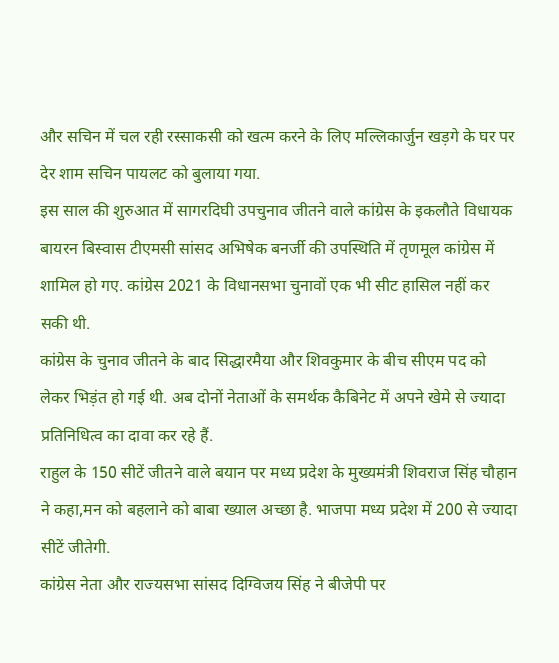और सचिन में चल रही रस्साकसी को खत्म करने के लिए मल्लिकार्जुन खड़गे के घर पर देर शाम सचिन पायलट को बुलाया गया.
इस साल की शुरुआत में सागरदिघी उपचुनाव जीतने वाले कांग्रेस के इकलौते विधायक बायरन बिस्वास टीएमसी सांसद अभिषेक बनर्जी की उपस्थिति में तृणमूल कांग्रेस में शामिल हो गए. कांग्रेस 2021 के विधानसभा चुनावों एक भी सीट हासिल नहीं कर सकी थी.
कांग्रेस के चुनाव जीतने के बाद सिद्धारमैया और शिवकुमार के बीच सीएम पद को लेकर भिड़ंत हो गई थी. अब दोनों नेताओं के समर्थक कैबिनेट में अपने खेमे से ज्यादा प्रतिनिधित्व का दावा कर रहे हैं.
राहुल के 150 सीटें जीतने वाले बयान पर मध्य प्रदेश के मुख्यमंत्री शिवराज सिंह चौहान ने कहा,मन को बहलाने को बाबा ख्याल अच्छा है. भाजपा मध्य प्रदेश में 200 से ज्यादा सीटें जीतेगी.
कांग्रेस नेता और राज्यसभा सांसद दिग्विजय सिंह ने बीजेपी पर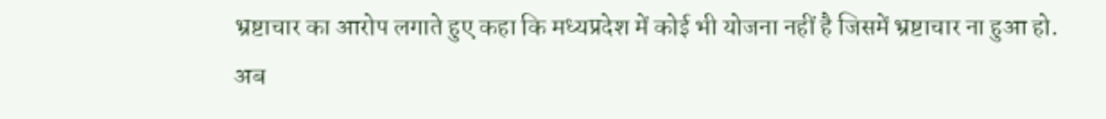भ्रष्टाचार का आरोप लगाते हुए कहा कि मध्यप्रदेश में कोई भी योजना नहीं है जिसमें भ्रष्टाचार ना हुआ हो. अब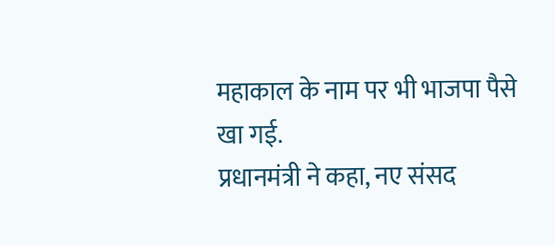महाकाल के नाम पर भी भाजपा पैसे खा गई.
प्रधानमंत्री ने कहा, नए संसद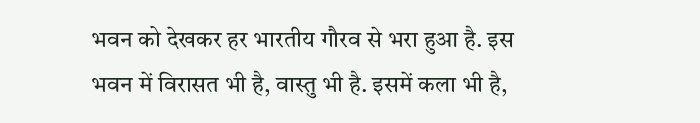भवन को देखकर हर भारतीय गौरव से भरा हुआ है. इस भवन में विरासत भी है, वास्तु भी है. इसमें कला भी है,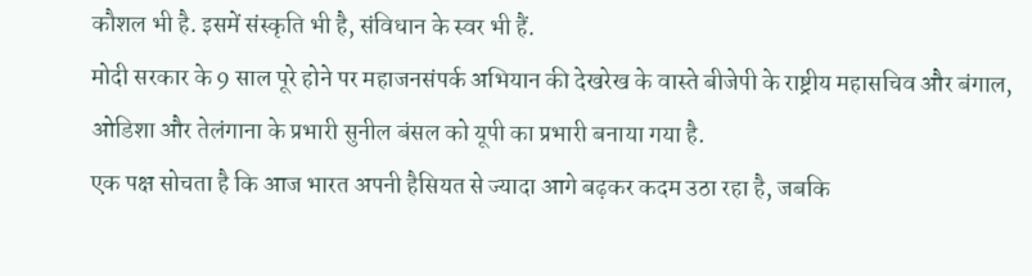कौशल भी है. इसमें संस्कृति भी है, संविधान के स्वर भी हैं.
मोदी सरकार के 9 साल पूरे होने पर महाजनसंपर्क अभियान की देखरेख के वास्ते बीजेपी के राष्ट्रीय महासचिव और बंगाल, ओडिशा और तेलंगाना के प्रभारी सुनील बंसल को यूपी का प्रभारी बनाया गया है.
एक पक्ष सोचता है कि आज भारत अपनी हैसियत से ज्यादा आगे बढ़कर कदम उठा रहा है, जबकि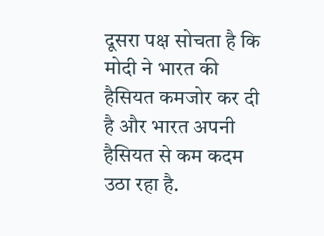दूसरा पक्ष सोचता है कि मोदी ने भारत की हैसियत कमजोर कर दी है और भारत अपनी हैसियत से कम कदम उठा रहा है.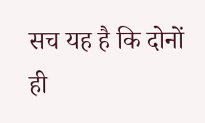सच यह है कि दोनों ही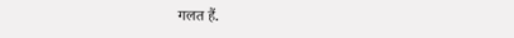गलत हैं.